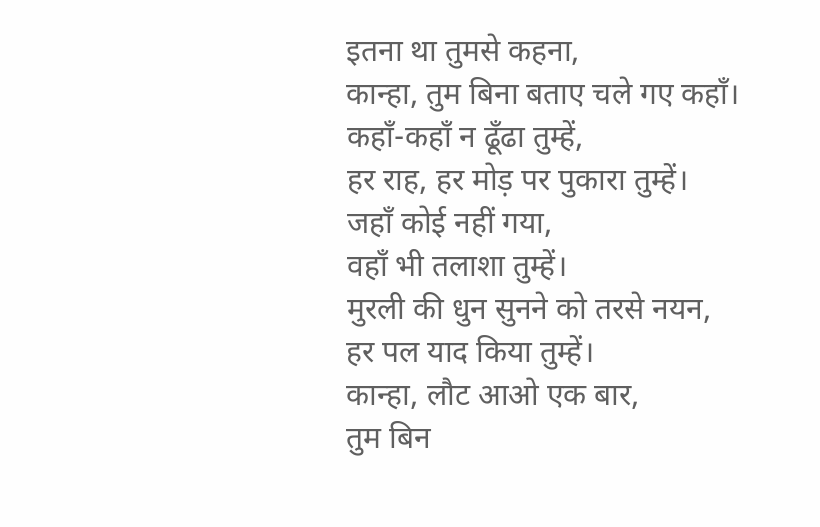इतना था तुमसे कहना,
कान्हा, तुम बिना बताए चले गए कहाँ।
कहाँ-कहाँ न ढूँढा तुम्हें,
हर राह, हर मोड़ पर पुकारा तुम्हें।
जहाँ कोई नहीं गया,
वहाँ भी तलाशा तुम्हें।
मुरली की धुन सुनने को तरसे नयन,
हर पल याद किया तुम्हें।
कान्हा, लौट आओ एक बार,
तुम बिन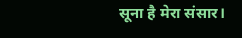सूना है मेरा संसार।